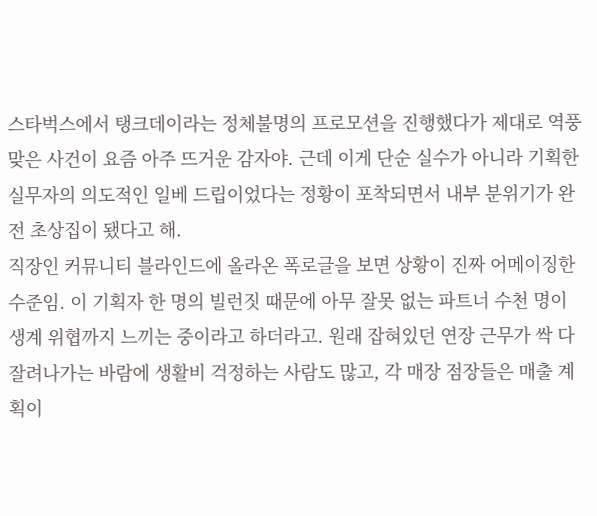스타벅스에서 탱크데이라는 정체불명의 프로모션을 진행했다가 제대로 역풍 맞은 사건이 요즘 아주 뜨거운 감자야. 근데 이게 단순 실수가 아니라 기획한 실무자의 의도적인 일베 드립이었다는 정황이 포착되면서 내부 분위기가 완전 초상집이 됐다고 해.
직장인 커뮤니티 블라인드에 올라온 폭로글을 보면 상황이 진짜 어메이징한 수준임. 이 기획자 한 명의 빌런짓 때문에 아무 잘못 없는 파트너 수천 명이 생계 위협까지 느끼는 중이라고 하더라고. 원래 잡혀있던 연장 근무가 싹 다 잘려나가는 바람에 생활비 걱정하는 사람도 많고, 각 매장 점장들은 매출 계획이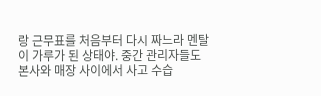랑 근무표를 처음부터 다시 짜느라 멘탈이 가루가 된 상태야. 중간 관리자들도 본사와 매장 사이에서 사고 수습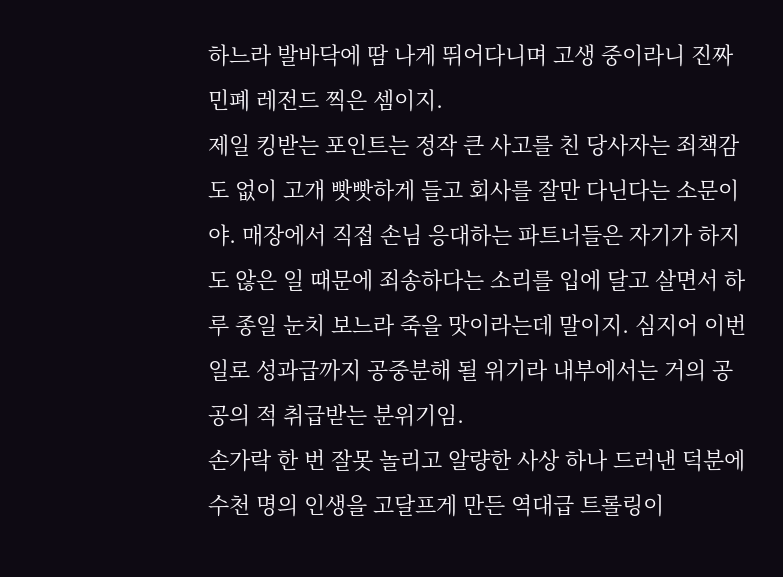하느라 발바닥에 땀 나게 뛰어다니며 고생 중이라니 진짜 민폐 레전드 찍은 셈이지.
제일 킹받는 포인트는 정작 큰 사고를 친 당사자는 죄책감도 없이 고개 빳빳하게 들고 회사를 잘만 다닌다는 소문이야. 매장에서 직접 손님 응대하는 파트너들은 자기가 하지도 않은 일 때문에 죄송하다는 소리를 입에 달고 살면서 하루 종일 눈치 보느라 죽을 맛이라는데 말이지. 심지어 이번 일로 성과급까지 공중분해 될 위기라 내부에서는 거의 공공의 적 취급받는 분위기임.
손가락 한 번 잘못 놀리고 알량한 사상 하나 드러낸 덕분에 수천 명의 인생을 고달프게 만든 역대급 트롤링이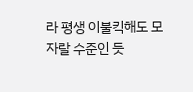라 평생 이불킥해도 모자랄 수준인 듯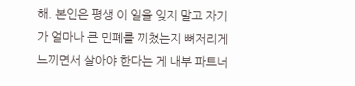해. 본인은 평생 이 일을 잊지 말고 자기가 얼마나 큰 민폐를 끼쳤는지 뼈저리게 느끼면서 살아야 한다는 게 내부 파트너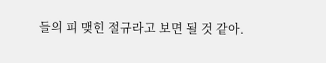들의 피 맺힌 절규라고 보면 될 것 같아.